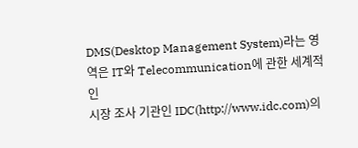DMS(Desktop Management System)라는 영역은 IT와 Telecommunication에 관한 세계적인
시장 조사 기관인 IDC(http://www.idc.com)의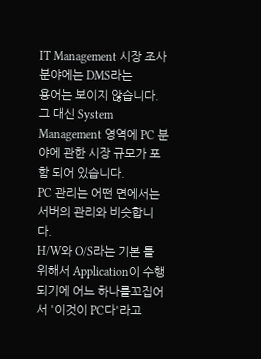IT Management 시장 조사 분야에는 DMS라는
용어는 보이지 않습니다.그 대신 System Management 영역에 PC 분야에 관한 시장 규모가 포함 되어 있습니다.
PC 관리는 어떤 면에서는 서버의 관리와 비슷합니다.
H/W와 O/S라는 기본 틀 위해서 Application이 수행되기에 어느 하나를꼬집어서 '이것이 PC다'라고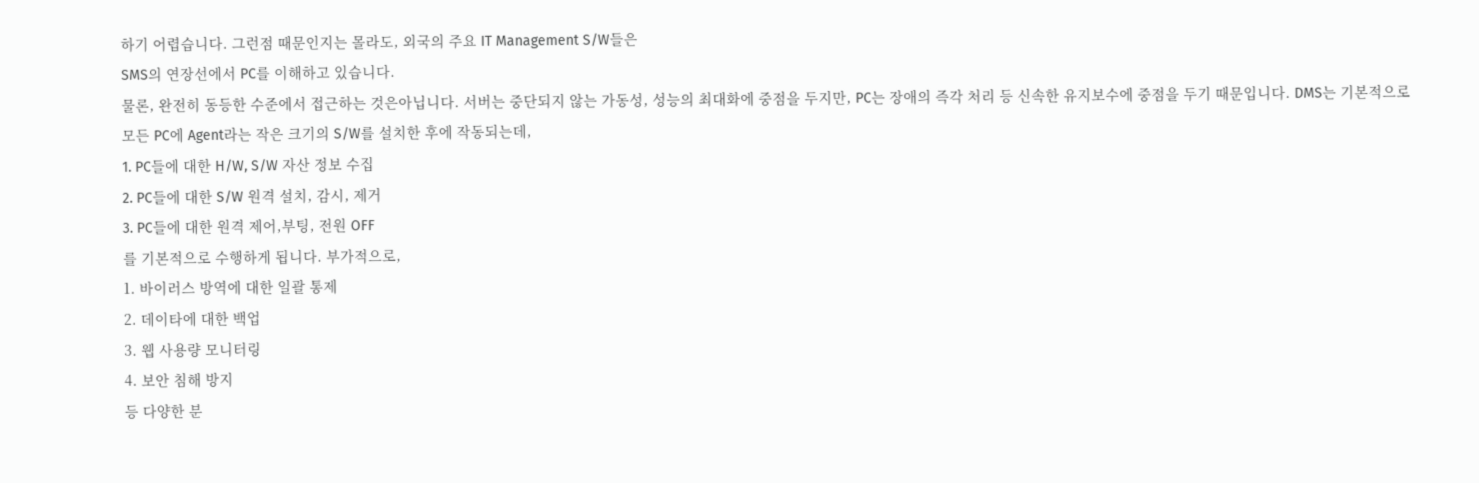하기 어렵습니다. 그런점 때문인지는 몰라도, 외국의 주요 IT Management S/W들은
SMS의 연장선에서 PC를 이해하고 있습니다.
물론, 완전히 동등한 수준에서 접근하는 것은아닙니다. 서버는 중단되지 않는 가동성, 성능의 최대화에 중점을 두지만, PC는 장애의 즉각 처리 등 신속한 유지보수에 중점을 두기 때문입니다. DMS는 기본적으로 모든 PC에 Agent라는 작은 크기의 S/W를 설치한 후에 작동되는데,
1. PC들에 대한 H/W, S/W 자산 정보 수집
2. PC들에 대한 S/W 원격 설치, 감시, 제거
3. PC들에 대한 원격 제어,부팅, 전원 OFF
를 기본적으로 수행하게 됩니다. 부가적으로,
1. 바이러스 방역에 대한 일괄 통제
2. 데이타에 대한 백업
3. 웹 사용량 모니터링
4. 보안 침해 방지
등 다양한 분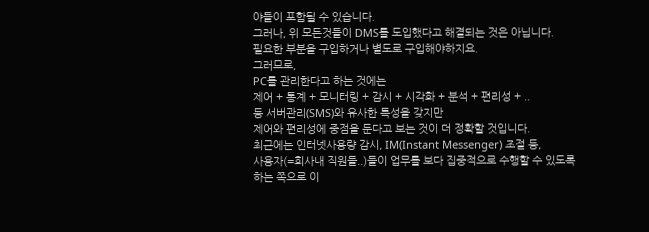야들이 포함될 수 있습니다.
그러나, 위 모든것들이 DMS를 도입했다고 해결되는 것은 아닙니다.
필요한 부분을 구입하거나 별도로 구입해야하지요.
그러므로,
PC를 관리한다고 하는 것에는
제어 + 통계 + 모니터링 + 감시 + 시각화 + 분석 + 편리성 + ..
등 서버관리(SMS)와 유사한 특성을 갖지만
제어와 편리성에 중점을 둔다고 보는 것이 더 정확할 것입니다.
최근에는 인터넷사용량 감시, IM(Instant Messenger) 조절 등,
사용자(=회사내 직원들..)들이 업무를 보다 집중적으로 수행할 수 있도록
하는 쪽으로 이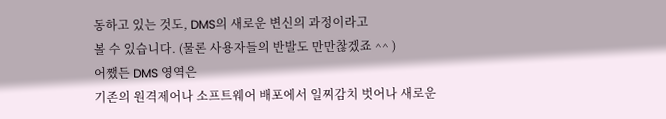동하고 있는 것도, DMS의 새로운 변신의 과정이라고
볼 수 있습니다. (물론 사용자들의 반발도 만만찮겠죠 ^^ )
어쨌든 DMS 영역은
기존의 원격제어나 소프트웨어 배포에서 일찌감치 벗어나 새로운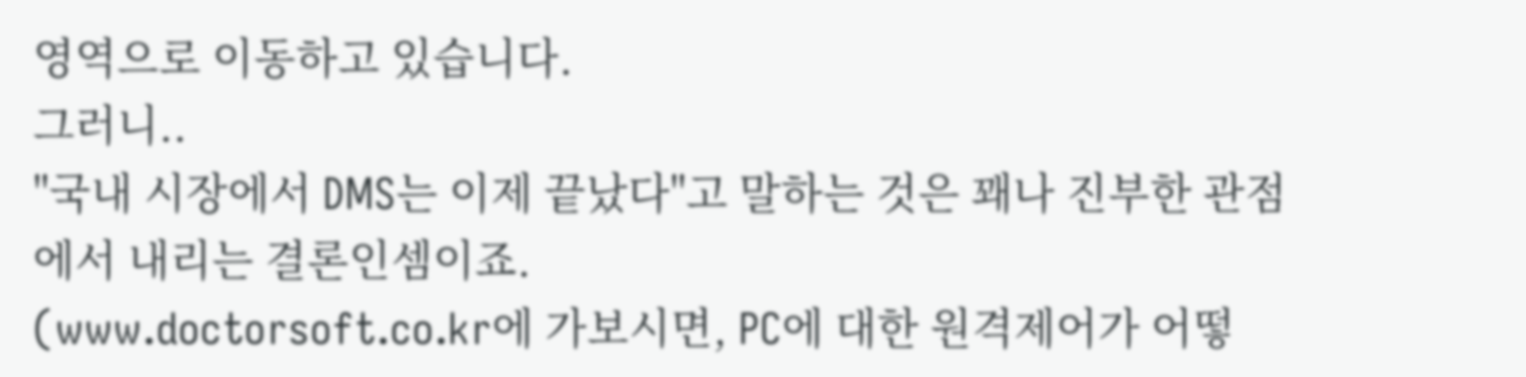영역으로 이동하고 있습니다.
그러니..
"국내 시장에서 DMS는 이제 끝났다"고 말하는 것은 꽤나 진부한 관점
에서 내리는 결론인셈이죠.
(www.doctorsoft.co.kr에 가보시면, PC에 대한 원격제어가 어떻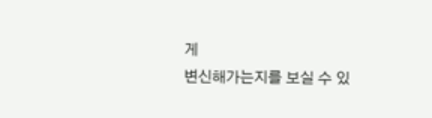게
변신해가는지를 보실 수 있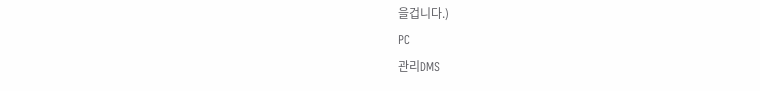을겁니다.)
PC
관리DMS